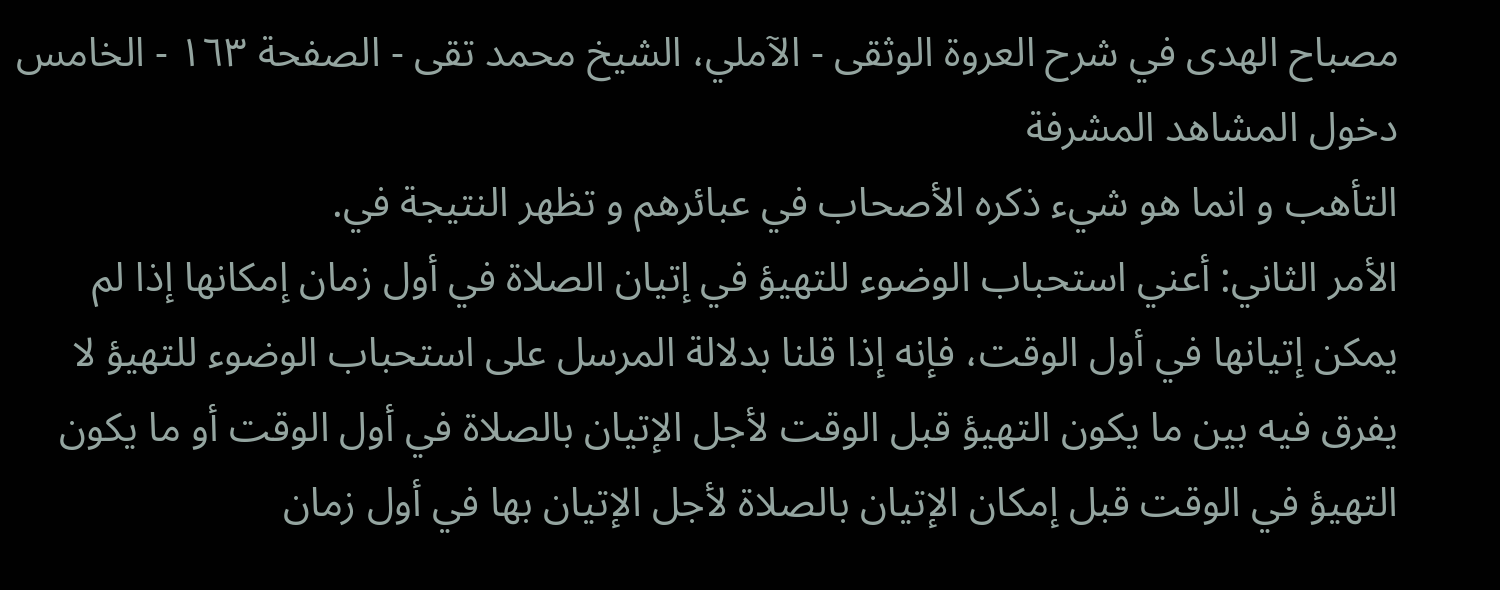مصباح الهدى في شرح العروة الوثقى - الآملي، الشيخ محمد تقى - الصفحة ١٦٣ - الخامس دخول المشاهد المشرفة
التأهب و انما هو شيء ذكره الأصحاب في عبائرهم و تظهر النتيجة في.
الأمر الثاني: أعني استحباب الوضوء للتهيؤ في إتيان الصلاة في أول زمان إمكانها إذا لم يمكن إتيانها في أول الوقت، فإنه إذا قلنا بدلالة المرسل على استحباب الوضوء للتهيؤ لا يفرق فيه بين ما يكون التهيؤ قبل الوقت لأجل الإتيان بالصلاة في أول الوقت أو ما يكون التهيؤ في الوقت قبل إمكان الإتيان بالصلاة لأجل الإتيان بها في أول زمان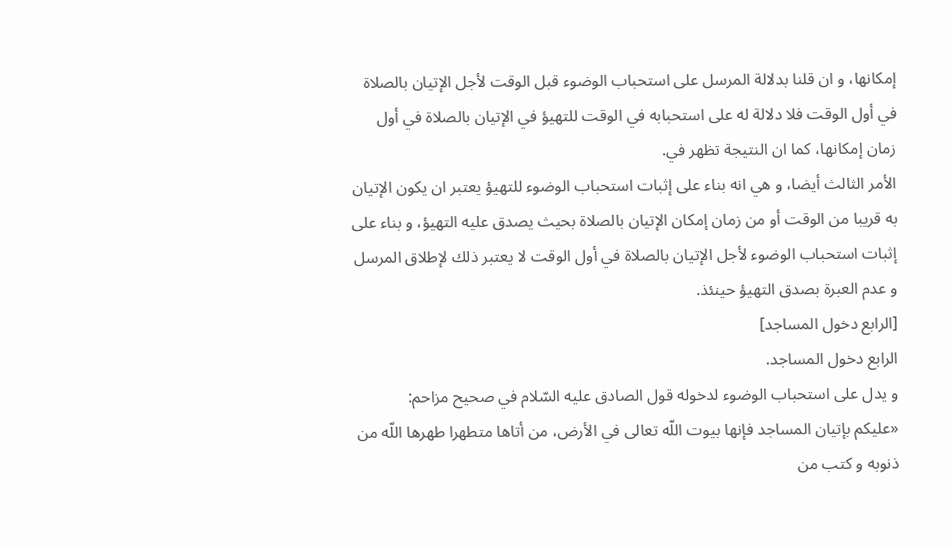إمكانها، و ان قلنا بدلالة المرسل على استحباب الوضوء قبل الوقت لأجل الإتيان بالصلاة في أول الوقت فلا دلالة له على استحبابه في الوقت للتهيؤ في الإتيان بالصلاة في أول زمان إمكانها، كما ان النتيجة تظهر في.
الأمر الثالث أيضا، و هي انه بناء على إثبات استحباب الوضوء للتهيؤ يعتبر ان يكون الإتيان به قريبا من الوقت أو من زمان إمكان الإتيان بالصلاة بحيث يصدق عليه التهيؤ، و بناء على إثبات استحباب الوضوء لأجل الإتيان بالصلاة في أول الوقت لا يعتبر ذلك لإطلاق المرسل و عدم العبرة بصدق التهيؤ حينئذ.
[الرابع دخول المساجد]
الرابع دخول المساجد.
و يدل على استحباب الوضوء لدخوله قول الصادق عليه السّلام في صحيح مزاحم:
«عليكم بإتيان المساجد فإنها بيوت اللّه تعالى في الأرض، من أتاها متطهرا طهرها اللّه من ذنوبه و كتب من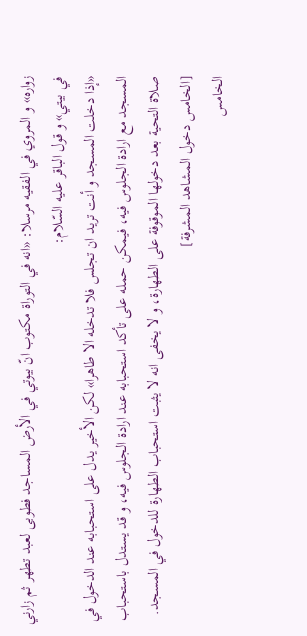زواره» و المروي في الفقيه مرسلا: «انه في التوراة مكتوب انّ بيوتي في الأرض المساجد فطوبى لعبد تطهر ثم زارني في بيتي» و قول الباقر عليه السّلام:
«إذا دخلت المسجد و أنت تريد ان تجلس فلا تدخله الا طاهرا» لكن الأخير يدل على استحبابه عند الدخول في المسجد مع ارادة الجلوس فيه، فيمكن حمله على تأكد استحبابه عند ارادة الجلوس فيه، و قد يستدل باستحباب صلاة التحية بعد دخولها الموقوفة على الطهارة، و لا يخفى انه لا يثبت استحباب الطهارة للدخول في المسجد.
[الخامس دخول المشاهد المشرفة]
الخامس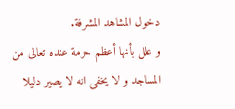دخول المشاهد المشرفة.
و علل بأنها أعظم حرمة عنده تعالى من المساجد و لا يخفى انه لا يصير دليلا